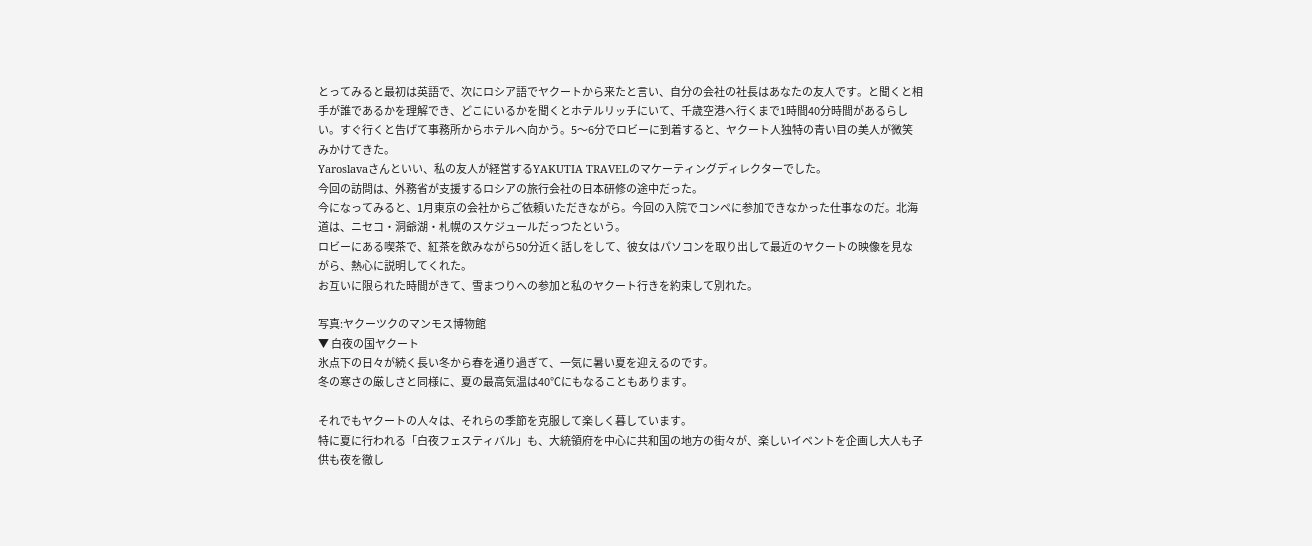とってみると最初は英語で、次にロシア語でヤクートから来たと言い、自分の会社の社長はあなたの友人です。と聞くと相手が誰であるかを理解でき、どこにいるかを聞くとホテルリッチにいて、千歳空港へ行くまで1時間40分時間があるらしい。すぐ行くと告げて事務所からホテルへ向かう。5〜6分でロビーに到着すると、ヤクート人独特の青い目の美人が微笑みかけてきた。
Yaroslavaさんといい、私の友人が経営するYAKUTIA TRAVELのマケーティングディレクターでした。
今回の訪問は、外務省が支援するロシアの旅行会社の日本研修の途中だった。
今になってみると、1月東京の会社からご依頼いただきながら。今回の入院でコンペに参加できなかった仕事なのだ。北海道は、ニセコ・洞爺湖・札幌のスケジュールだっつたという。
ロビーにある喫茶で、紅茶を飲みながら50分近く話しをして、彼女はパソコンを取り出して最近のヤクートの映像を見ながら、熱心に説明してくれた。
お互いに限られた時間がきて、雪まつりへの参加と私のヤクート行きを約束して別れた。

写真:ヤクーツクのマンモス博物館
▼ 白夜の国ヤクート
氷点下の日々が続く長い冬から春を通り過ぎて、一気に暑い夏を迎えるのです。
冬の寒さの厳しさと同様に、夏の最高気温は40℃にもなることもあります。

それでもヤクートの人々は、それらの季節を克服して楽しく暮しています。
特に夏に行われる「白夜フェスティバル」も、大統領府を中心に共和国の地方の街々が、楽しいイベントを企画し大人も子供も夜を徹し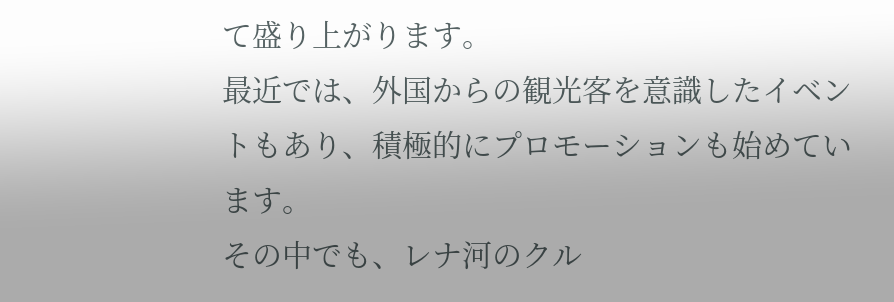て盛り上がります。
最近では、外国からの観光客を意識したイベントもあり、積極的にプロモーションも始めています。
その中でも、レナ河のクル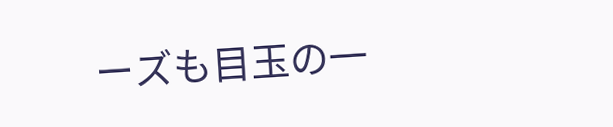ーズも目玉の一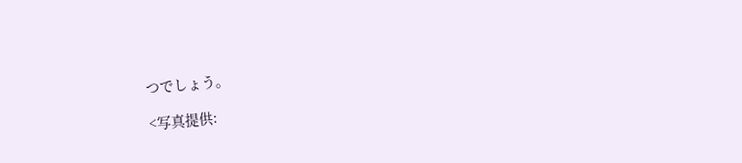つでしょう。

<写真提供: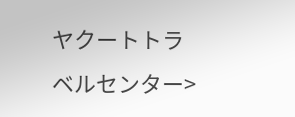ヤクートトラベルセンター>